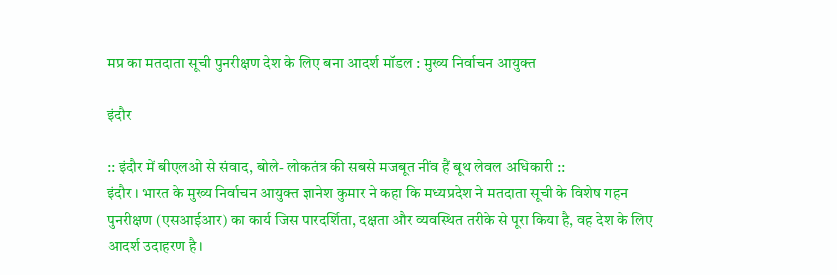मप्र का मतदाता सूची पुनरीक्षण देश के लिए बना आदर्श मॉडल : मुख्य निर्वाचन आयुक्त

इंदौर

:: इंदौर में बीएलओ से संवाद, बोले- लोकतंत्र की सबसे मजबूत नींव हैं बूथ लेवल अधिकारी ::
इंदौर । भारत के मुख्य निर्वाचन आयुक्त ज्ञानेश कुमार ने कहा कि मध्यप्रदेश ने मतदाता सूची के विशेष गहन पुनरीक्षण (एसआईआर) का कार्य जिस पारदर्शिता, दक्षता और व्यवस्थित तरीके से पूरा किया है, वह देश के लिए आदर्श उदाहरण है।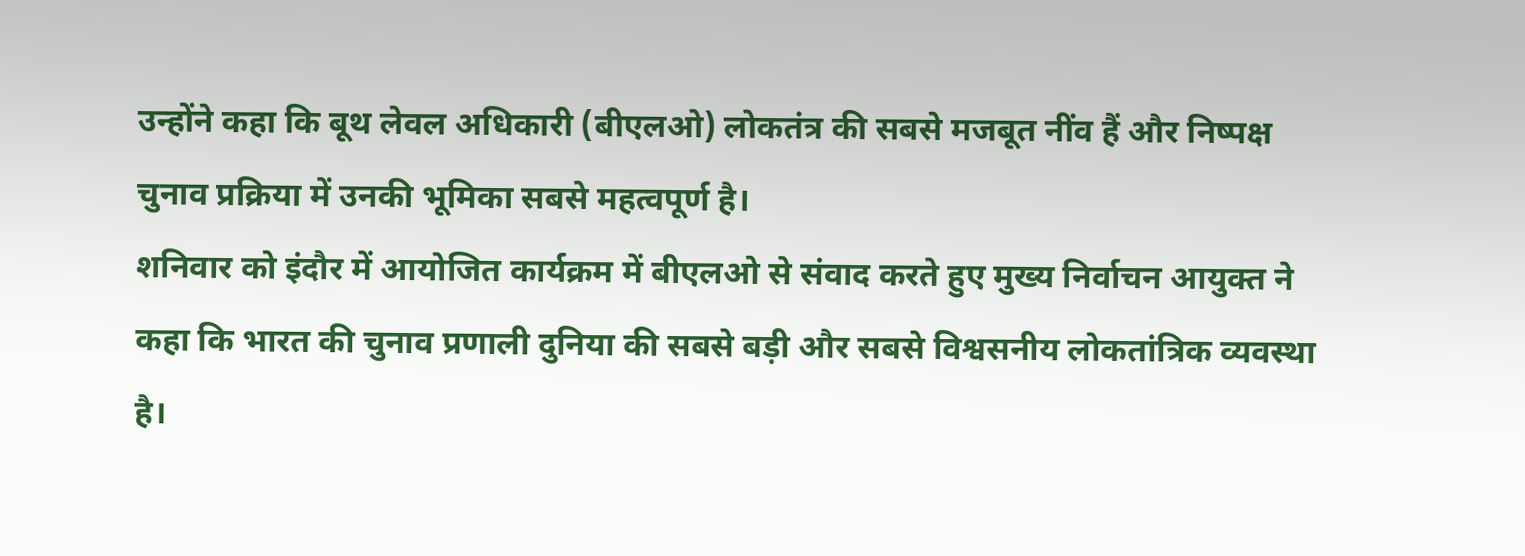उन्होंने कहा कि बूथ लेवल अधिकारी (बीएलओ) लोकतंत्र की सबसे मजबूत नींव हैं और निष्पक्ष चुनाव प्रक्रिया में उनकी भूमिका सबसे महत्वपूर्ण है।
शनिवार को इंदौर में आयोजित कार्यक्रम में बीएलओ से संवाद करते हुए मुख्य निर्वाचन आयुक्त ने कहा कि भारत की चुनाव प्रणाली दुनिया की सबसे बड़ी और सबसे विश्वसनीय लोकतांत्रिक व्यवस्था है।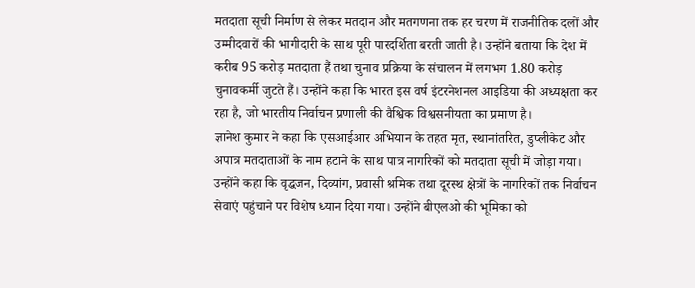मतदाता सूची निर्माण से लेकर मतदान और मतगणना तक हर चरण में राजनीतिक दलों और उम्मीदवारों की भागीदारी के साथ पूरी पारदर्शिता बरती जाती है। उन्होंने बताया कि देश में करीब 95 करोड़ मतदाता हैं तथा चुनाव प्रक्रिया के संचालन में लगभग 1.80 करोड़ चुनावकर्मी जुटते हैं। उन्होंने कहा कि भारत इस वर्ष इंटरनेशनल आइडिया की अध्यक्षता कर रहा है, जो भारतीय निर्वाचन प्रणाली की वैश्विक विश्वसनीयता का प्रमाण है।
ज्ञानेश कुमार ने कहा कि एसआईआर अभियान के तहत मृत, स्थानांतरित, डुप्लीकेट और अपात्र मतदाताओं के नाम हटाने के साथ पात्र नागरिकों को मतदाता सूची में जोड़ा गया। उन्होंने कहा कि वृद्धजन, दिव्यांग, प्रवासी श्रमिक तथा दूरस्थ क्षेत्रों के नागरिकों तक निर्वाचन सेवाएं पहुंचाने पर विशेष ध्यान दिया गया। उन्होंने बीएलओ की भूमिका को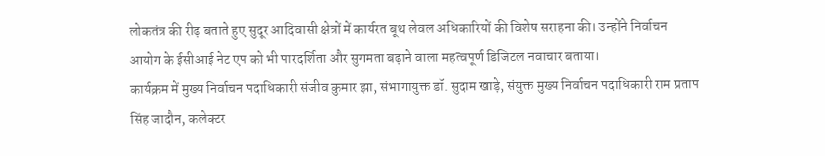लोकतंत्र की रीढ़ बताते हुए सुदूर आदिवासी क्षेत्रों में कार्यरत बूथ लेवल अधिकारियों की विशेष सराहना की। उन्होंने निर्वाचन आयोग के ईसीआई नेट एप को भी पारदर्शिता और सुगमता बढ़ाने वाला महत्वपूर्ण डिजिटल नवाचार बताया।
कार्यक्रम में मुख्य निर्वाचन पदाधिकारी संजीव कुमार झा, संभागायुक्त डॉ. सुदाम खाड़े, संयुक्त मुख्य निर्वाचन पदाधिकारी राम प्रताप सिंह जादौन, कलेक्टर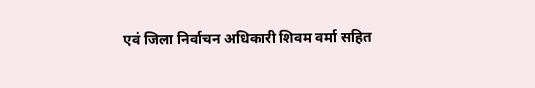एवं जिला निर्वाचन अधिकारी शिवम वर्मा सहित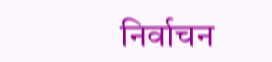निर्वाचन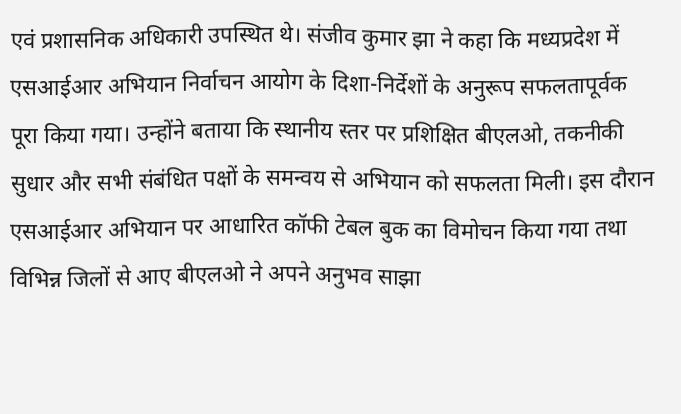एवं प्रशासनिक अधिकारी उपस्थित थे। संजीव कुमार झा ने कहा कि मध्यप्रदेश में एसआईआर अभियान निर्वाचन आयोग के दिशा-निर्देशों के अनुरूप सफलतापूर्वक पूरा किया गया। उन्होंने बताया कि स्थानीय स्तर पर प्रशिक्षित बीएलओ, तकनीकी सुधार और सभी संबंधित पक्षों के समन्वय से अभियान को सफलता मिली। इस दौरान एसआईआर अभियान पर आधारित कॉफी टेबल बुक का विमोचन किया गया तथा विभिन्न जिलों से आए बीएलओ ने अपने अनुभव साझा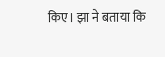किए। झा ने बताया कि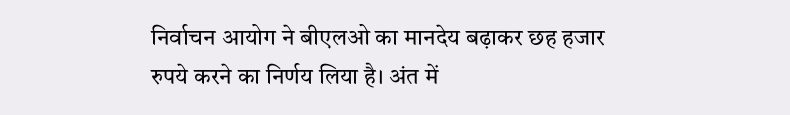निर्वाचन आयोग ने बीएलओ का मानदेय बढ़ाकर छह हजार रुपये करने का निर्णय लिया है। अंत में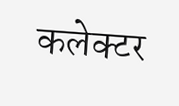कलेक्टर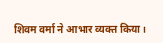शिवम वर्मा ने आभार व्यक्त किया।